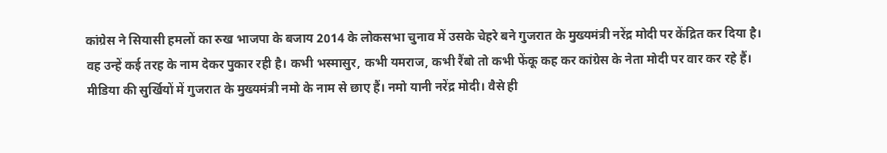कांग्रेस ने सियासी हमलों का रुख भाजपा के बजाय 2014 के लोकसभा चुनाव में उसके चेहरे बने गुजरात के मुख्यमंत्री नरेंद्र मोदी पर केंद्रित कर दिया है।
वह उन्हें कई तरह के नाम देकर पुकार रही है। कभी भस्मासुर, कभी यमराज, कभी रैंबो तो कभी फेंकू कह कर कांग्रेस के नेता मोदी पर वार कर रहे हैं।
मीडिया की सुर्खियों में गुजरात के मुख्यमंत्री नमो के नाम से छाए हैं। नमो यानी नरेंद्र मोदी। वैसे ही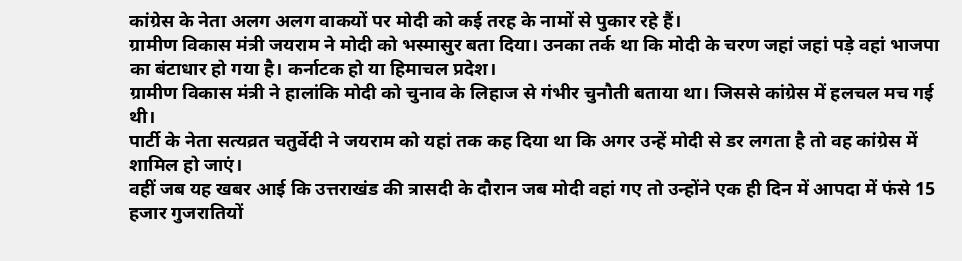कांग्रेस के नेता अलग अलग वाकयों पर मोदी को कई तरह के नामों से पुकार रहे हैं।
ग्रामीण विकास मंत्री जयराम ने मोदी को भस्मासुर बता दिया। उनका तर्क था कि मोदी के चरण जहां जहां पड़े वहां भाजपा का बंटाधार हो गया है। कर्नाटक हो या हिमाचल प्रदेश।
ग्रामीण विकास मंत्री ने हालांकि मोदी को चुनाव के लिहाज से गंभीर चुनौती बताया था। जिससे कांग्रेस में हलचल मच गई थी।
पार्टी के नेता सत्यव्रत चतुर्वेदी ने जयराम को यहां तक कह दिया था कि अगर उन्हें मोदी से डर लगता है तो वह कांग्रेस में शामिल हो जाएं।
वहीं जब यह खबर आई कि उत्तराखंड की त्रासदी के दौरान जब मोदी वहां गए तो उन्होंने एक ही दिन में आपदा में फंसे 15 हजार गुजरातियों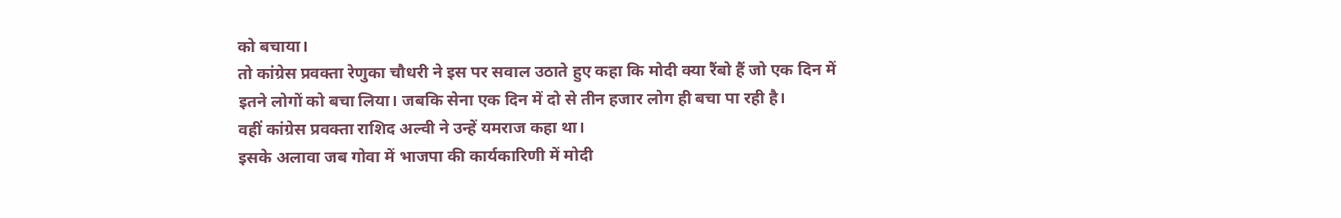को बचाया।
तो कांग्रेस प्रवक्ता रेणुका चौधरी ने इस पर सवाल उठाते हुए कहा कि मोदी क्या रैंबो हैं जो एक दिन में इतने लोगों को बचा लिया। जबकि सेना एक दिन में दो से तीन हजार लोग ही बचा पा रही है।
वहीं कांग्रेस प्रवक्ता राशिद अल्वी ने उन्हें यमराज कहा था।
इसके अलावा जब गोवा में भाजपा की कार्यकारिणी में मोदी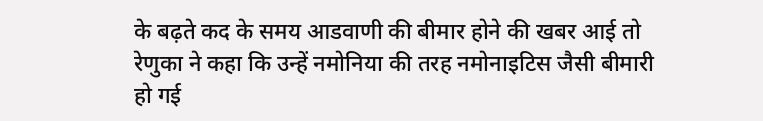के बढ़ते कद के समय आडवाणी की बीमार होने की खबर आई तो रेणुका ने कहा कि उन्हें नमोनिया की तरह नमोनाइटिस जैसी बीमारी हो गई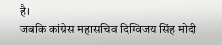है।
जबकि कांग्रेस महासचिव दिग्विजय सिंह मोदी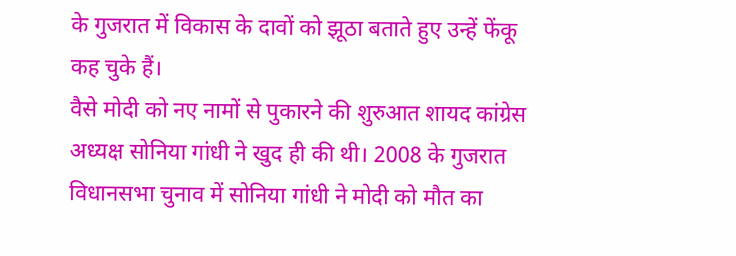के गुजरात में विकास के दावों को झूठा बताते हुए उन्हें फेंकू कह चुके हैं।
वैसे मोदी को नए नामों से पुकारने की शुरुआत शायद कांग्रेस अध्यक्ष सोनिया गांधी ने खुद ही की थी। 2008 के गुजरात विधानसभा चुनाव में सोनिया गांधी ने मोदी को मौत का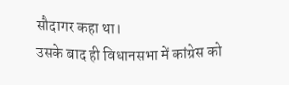सौदागर कहा था।
उसके बाद ही विधानसभा में कांग्रेस को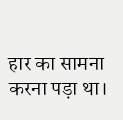हार का सामना करना पड़ा था।